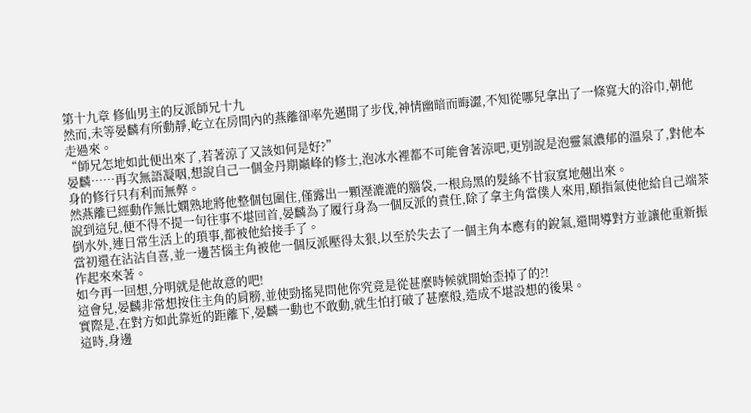第十九章 修仙男主的反派師兄十九
然而,未等晏麟有所動靜,屹立在房間內的燕離卻率先邁開了步伐,神情幽暗而晦澀,不知從哪兒拿出了一條寬大的浴巾,朝他走過來。
“師兄怎地如此便出來了,若著涼了又該如何是好?”
晏麟……再次無語凝咽,想說自己一個金丹期巔峰的修士,泡冰水裡都不可能會著涼吧,更別說是泡靈氣濃郁的溫泉了,對他本身的修行只有利而無弊。
然燕離已經動作無比嫻熟地將他整個包圍住,僅露出一顆溼漉漉的腦袋,一根烏黑的髮絲不甘寂寞地翹出來。
說到這兒,便不得不提一句往事不堪回首,晏麟為了履行身為一個反派的責任,除了拿主角當僕人來用,頤指氣使他給自己端茶倒水外,連日常生活上的瑣事,都被他給接手了。
當初還在沾沾自喜,並一邊苦惱主角被他一個反派壓得太狠,以至於失去了一個主角本應有的銳氣,還開導對方並讓他重新振作起來來著。
如今再一回想,分明就是他故意的吧!
這會兒,晏麟非常想按住主角的肩膀,並使勁搖晃問他你究竟是從甚麼時候就開始歪掉了的?!
實際是,在對方如此靠近的距離下,晏麟一動也不敢動,就生怕打破了甚麼般,造成不堪設想的後果。
這時,身邊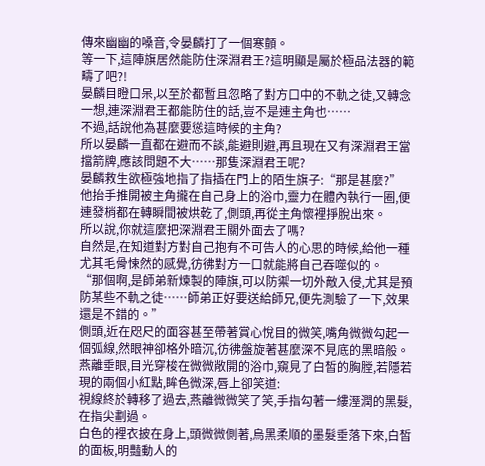傳來幽幽的嗓音,令晏麟打了一個寒顫。
等一下,這陣旗居然能防住深淵君王?這明顯是屬於極品法器的範疇了吧?!
晏麟目瞪口呆,以至於都暫且忽略了對方口中的不軌之徒,又轉念一想,連深淵君王都能防住的話,豈不是連主角也……
不過,話說他為甚麼要慫這時候的主角?
所以晏麟一直都在避而不談,能避則避,再且現在又有深淵君王當擋箭牌,應該問題不大……那隻深淵君王呢?
晏麟救生欲極強地指了指插在門上的陌生旗子:“那是甚麼?”
他抬手推開被主角攏在自己身上的浴巾,靈力在體內執行一圈,便連發梢都在轉瞬間被烘乾了,側頭,再從主角懷裡掙脫出來。
所以說,你就這麼把深淵君王關外面去了嗎?
自然是,在知道對方對自己抱有不可告人的心思的時候,給他一種尤其毛骨悚然的感覺,彷彿對方一口就能將自己吞噬似的。
“那個啊,是師弟新煉製的陣旗,可以防禦一切外敵入侵,尤其是預防某些不軌之徒……師弟正好要送給師兄,便先測驗了一下,效果還是不錯的。”
側頭,近在咫尺的面容甚至帶著賞心悅目的微笑,嘴角微微勾起一個弧線,然眼神卻格外暗沉,彷彿盤旋著甚麼深不見底的黑暗般。
燕離垂眼,目光穿梭在微微敞開的浴巾,窺見了白皙的胸膛,若隱若現的兩個小紅點,眸色微深,唇上卻笑道:
視線終於轉移了過去,燕離微微笑了笑,手指勾著一縷溼潤的黑髮,在指尖劃過。
白色的裡衣披在身上,頭微微側著,烏黑柔順的墨髮垂落下來,白皙的面板,明豔動人的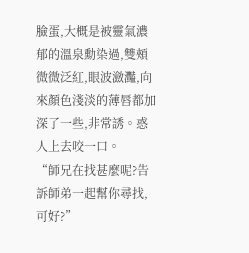臉蛋,大概是被靈氣濃郁的溫泉勳染過,雙頰微微泛紅,眼波瀲灩,向來顏色淺淡的薄唇都加深了一些,非常誘。惑人上去咬一口。
“師兄在找甚麼呢?告訴師弟一起幫你尋找,可好?”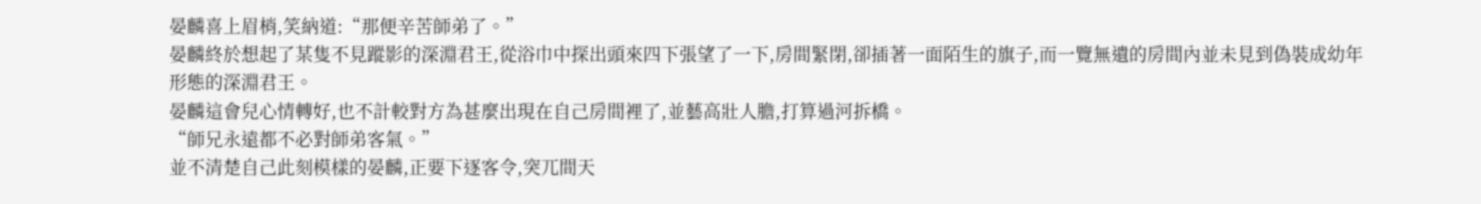晏麟喜上眉梢,笑納道:“那便辛苦師弟了。”
晏麟終於想起了某隻不見蹤影的深淵君王,從浴巾中探出頭來四下張望了一下,房間緊閉,卻插著一面陌生的旗子,而一覽無遺的房間內並未見到偽裝成幼年形態的深淵君王。
晏麟這會兒心情轉好,也不計較對方為甚麼出現在自己房間裡了,並藝高壯人膽,打算過河拆橋。
“師兄永遠都不必對師弟客氣。”
並不清楚自己此刻模樣的晏麟,正要下逐客令,突兀間天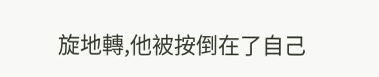旋地轉,他被按倒在了自己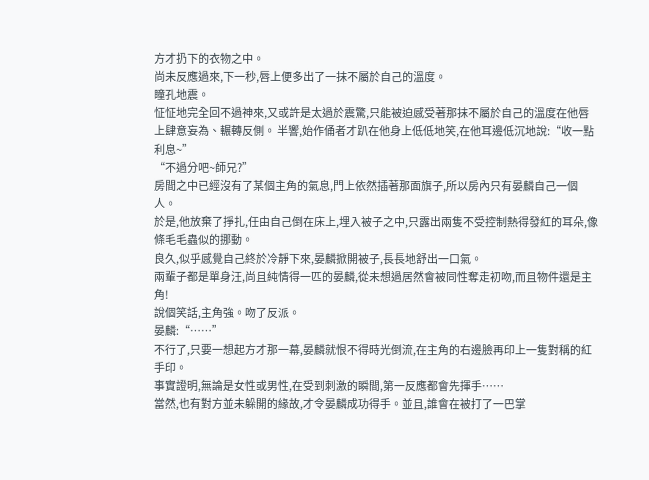方才扔下的衣物之中。
尚未反應過來,下一秒,唇上便多出了一抹不屬於自己的溫度。
瞳孔地震。
怔怔地完全回不過神來,又或許是太過於震驚,只能被迫感受著那抹不屬於自己的溫度在他唇上肆意妄為、輾轉反側。 半響,始作俑者才趴在他身上低低地笑,在他耳邊低沉地說:“收一點利息~”
“不過分吧~師兄?”
房間之中已經沒有了某個主角的氣息,門上依然插著那面旗子,所以房內只有晏麟自己一個人。
於是,他放棄了掙扎,任由自己倒在床上,埋入被子之中,只露出兩隻不受控制熱得發紅的耳朵,像條毛毛蟲似的挪動。
良久,似乎感覺自己終於冷靜下來,晏麟掀開被子,長長地舒出一口氣。
兩輩子都是單身汪,尚且純情得一匹的晏麟,從未想過居然會被同性奪走初吻,而且物件還是主角!
說個笑話,主角強。吻了反派。
晏麟:“……”
不行了,只要一想起方才那一幕,晏麟就恨不得時光倒流,在主角的右邊臉再印上一隻對稱的紅手印。
事實證明,無論是女性或男性,在受到刺激的瞬間,第一反應都會先揮手……
當然,也有對方並未躲開的緣故,才令晏麟成功得手。並且,誰會在被打了一巴掌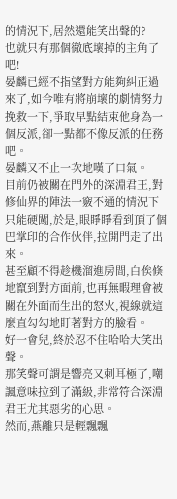的情況下,居然還能笑出聲的?
也就只有那個徹底壞掉的主角了吧!
晏麟已經不指望對方能夠糾正過來了,如今唯有將崩壞的劇情努力挽救一下,爭取早點結束他身為一個反派,卻一點都不像反派的任務吧。
晏麟又不止一次地嘆了口氣。
目前仍被關在門外的深淵君王,對修仙界的陣法一竅不通的情況下只能硬闖,於是,眼睜睜看到頂了個巴掌印的合作伙伴,拉開門走了出來。
甚至顧不得趁機溜進房間,白俟倏地竄到對方面前,也再無暇理會被關在外面而生出的怒火,視線就這麼直勾勾地盯著對方的臉看。
好一會兒,終於忍不住哈哈大笑出聲。
那笑聲可謂是響亮又刺耳極了,嘲諷意味拉到了滿級,非常符合深淵君王尤其惡劣的心思。
然而,燕離只是輕飄飄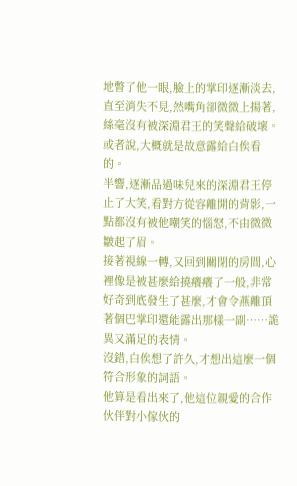地瞥了他一眼,臉上的掌印逐漸淡去,直至消失不見,然嘴角卻微微上揚著,絲毫沒有被深淵君王的笑聲給破壞。
或者說,大概就是故意露給白俟看的。
半響,逐漸品過味兒來的深淵君王停止了大笑,看對方從容離開的背影,一點都沒有被他嘲笑的惱怒,不由微微皺起了眉。
接著視線一轉,又回到關閉的房間,心裡像是被甚麼給撓癢癢了一般,非常好奇到底發生了甚麼,才會令燕離頂著個巴掌印還能露出那樣一副……詭異又滿足的表情。
沒錯,白俟想了許久,才想出這麼一個符合形象的詞語。
他算是看出來了,他這位親愛的合作伙伴對小傢伙的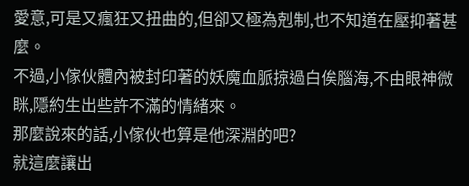愛意,可是又瘋狂又扭曲的,但卻又極為剋制,也不知道在壓抑著甚麼。
不過,小傢伙體內被封印著的妖魔血脈掠過白俟腦海,不由眼神微眯,隱約生出些許不滿的情緒來。
那麼說來的話,小傢伙也算是他深淵的吧?
就這麼讓出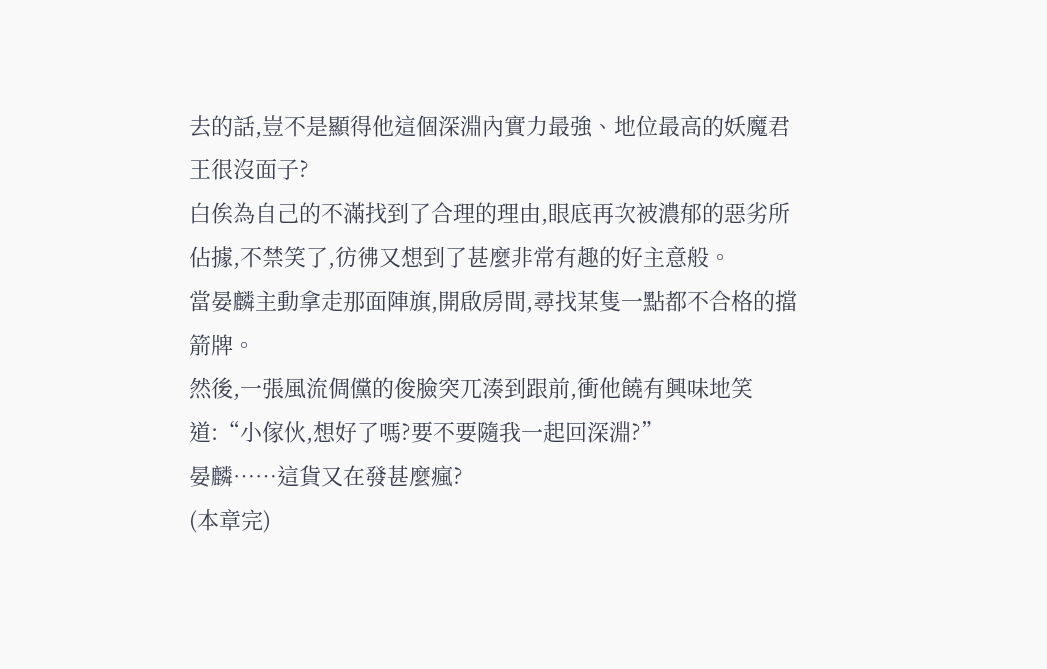去的話,豈不是顯得他這個深淵內實力最強、地位最高的妖魔君王很沒面子?
白俟為自己的不滿找到了合理的理由,眼底再次被濃郁的惡劣所佔據,不禁笑了,彷彿又想到了甚麼非常有趣的好主意般。
當晏麟主動拿走那面陣旗,開啟房間,尋找某隻一點都不合格的擋箭牌。
然後,一張風流倜儻的俊臉突兀湊到跟前,衝他饒有興味地笑道:“小傢伙,想好了嗎?要不要隨我一起回深淵?”
晏麟……這貨又在發甚麼瘋?
(本章完)